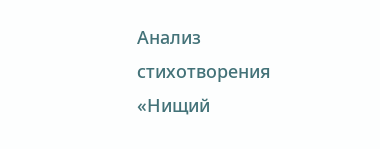Анализ стихотворения «Нищий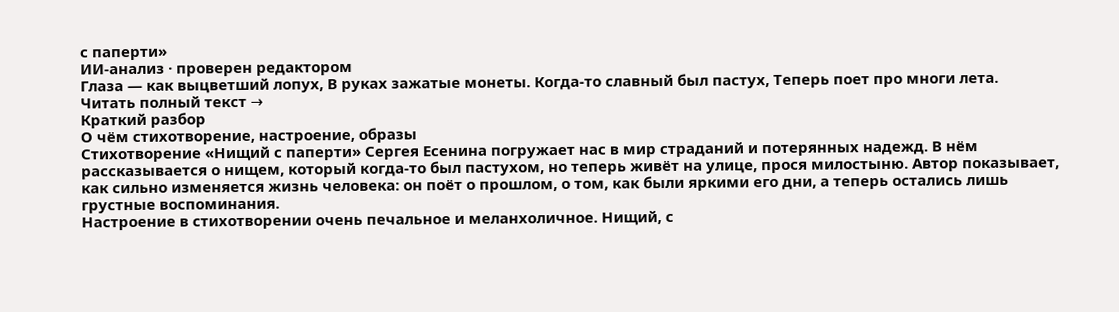с паперти»
ИИ-анализ · проверен редактором
Глаза — как выцветший лопух, В руках зажатые монеты. Когда-то славный был пастух, Теперь поет про многи лета.
Читать полный текст →
Краткий разбор
О чём стихотворение, настроение, образы
Стихотворение «Нищий с паперти» Сергея Есенина погружает нас в мир страданий и потерянных надежд. В нём рассказывается о нищем, который когда-то был пастухом, но теперь живёт на улице, прося милостыню. Автор показывает, как сильно изменяется жизнь человека: он поёт о прошлом, о том, как были яркими его дни, а теперь остались лишь грустные воспоминания.
Настроение в стихотворении очень печальное и меланхоличное. Нищий, с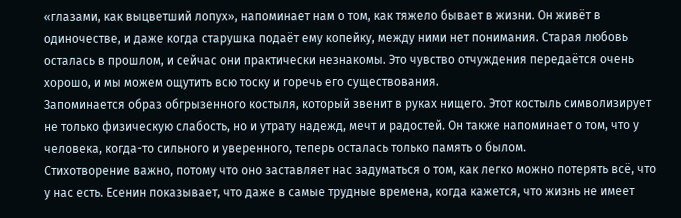«глазами, как выцветший лопух», напоминает нам о том, как тяжело бывает в жизни. Он живёт в одиночестве, и даже когда старушка подаёт ему копейку, между ними нет понимания. Старая любовь осталась в прошлом, и сейчас они практически незнакомы. Это чувство отчуждения передаётся очень хорошо, и мы можем ощутить всю тоску и горечь его существования.
Запоминается образ обгрызенного костыля, который звенит в руках нищего. Этот костыль символизирует не только физическую слабость, но и утрату надежд, мечт и радостей. Он также напоминает о том, что у человека, когда-то сильного и уверенного, теперь осталась только память о былом.
Стихотворение важно, потому что оно заставляет нас задуматься о том, как легко можно потерять всё, что у нас есть. Есенин показывает, что даже в самые трудные времена, когда кажется, что жизнь не имеет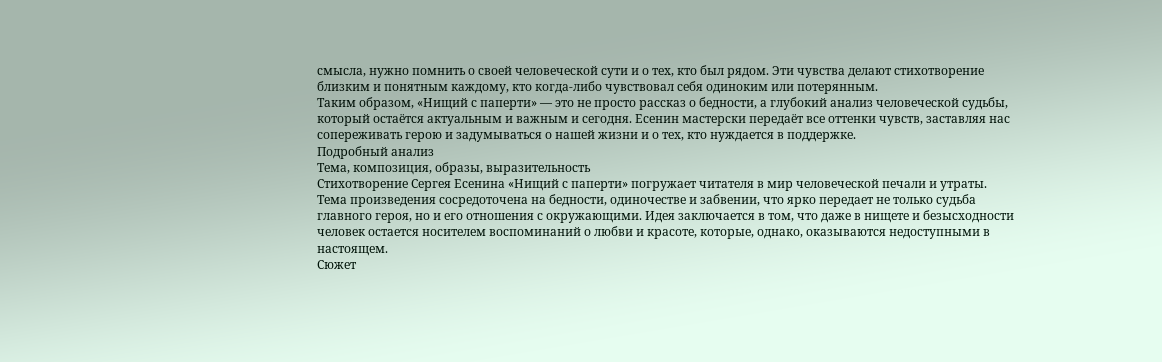смысла, нужно помнить о своей человеческой сути и о тех, кто был рядом. Эти чувства делают стихотворение близким и понятным каждому, кто когда-либо чувствовал себя одиноким или потерянным.
Таким образом, «Нищий с паперти» — это не просто рассказ о бедности, а глубокий анализ человеческой судьбы, который остаётся актуальным и важным и сегодня. Есенин мастерски передаёт все оттенки чувств, заставляя нас сопереживать герою и задумываться о нашей жизни и о тех, кто нуждается в поддержке.
Подробный анализ
Тема, композиция, образы, выразительность
Стихотворение Сергея Есенина «Нищий с паперти» погружает читателя в мир человеческой печали и утраты. Тема произведения сосредоточена на бедности, одиночестве и забвении, что ярко передает не только судьба главного героя, но и его отношения с окружающими. Идея заключается в том, что даже в нищете и безысходности человек остается носителем воспоминаний о любви и красоте, которые, однако, оказываются недоступными в настоящем.
Сюжет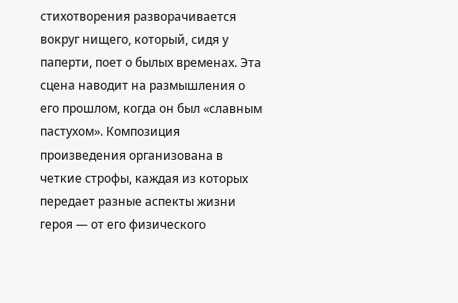стихотворения разворачивается вокруг нищего, который, сидя у паперти, поет о былых временах. Эта сцена наводит на размышления о его прошлом, когда он был «славным пастухом». Композиция произведения организована в четкие строфы, каждая из которых передает разные аспекты жизни героя — от его физического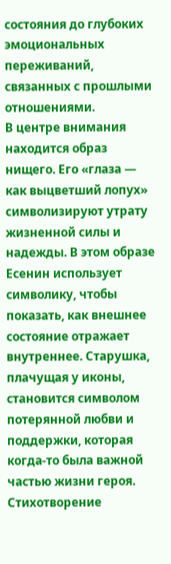состояния до глубоких эмоциональных переживаний, связанных с прошлыми отношениями.
В центре внимания находится образ нищего. Его «глаза — как выцветший лопух» символизируют утрату жизненной силы и надежды. В этом образе Есенин использует символику, чтобы показать, как внешнее состояние отражает внутреннее. Старушка, плачущая у иконы, становится символом потерянной любви и поддержки, которая когда-то была важной частью жизни героя.
Стихотворение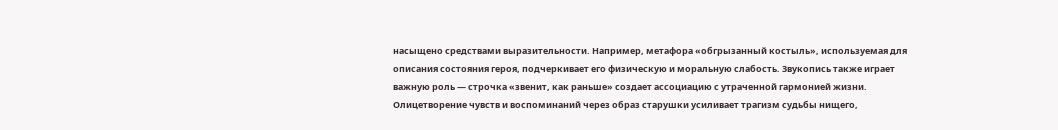насыщено средствами выразительности. Например, метафора «обгрызанный костыль», используемая для описания состояния героя, подчеркивает его физическую и моральную слабость. Звукопись также играет важную роль — строчка «звенит, как раньше» создает ассоциацию с утраченной гармонией жизни. Олицетворение чувств и воспоминаний через образ старушки усиливает трагизм судьбы нищего,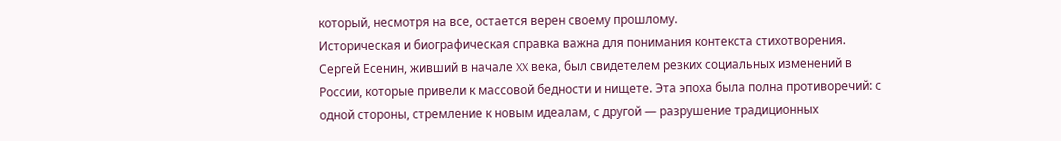который, несмотря на все, остается верен своему прошлому.
Историческая и биографическая справка важна для понимания контекста стихотворения. Сергей Есенин, живший в начале XX века, был свидетелем резких социальных изменений в России, которые привели к массовой бедности и нищете. Эта эпоха была полна противоречий: с одной стороны, стремление к новым идеалам, с другой — разрушение традиционных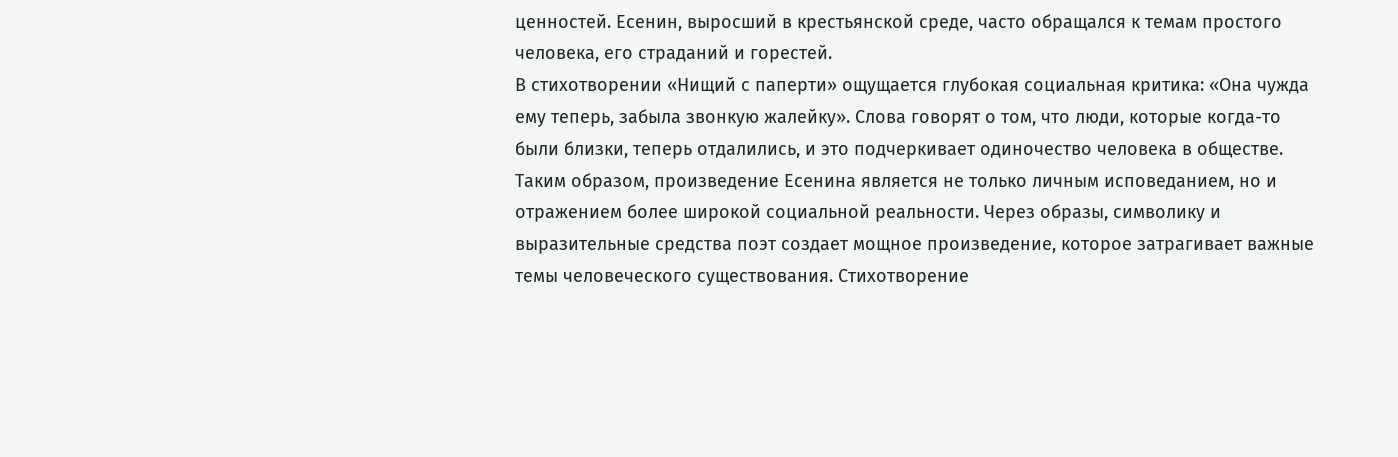ценностей. Есенин, выросший в крестьянской среде, часто обращался к темам простого человека, его страданий и горестей.
В стихотворении «Нищий с паперти» ощущается глубокая социальная критика: «Она чужда ему теперь, забыла звонкую жалейку». Слова говорят о том, что люди, которые когда-то были близки, теперь отдалились, и это подчеркивает одиночество человека в обществе.
Таким образом, произведение Есенина является не только личным исповеданием, но и отражением более широкой социальной реальности. Через образы, символику и выразительные средства поэт создает мощное произведение, которое затрагивает важные темы человеческого существования. Стихотворение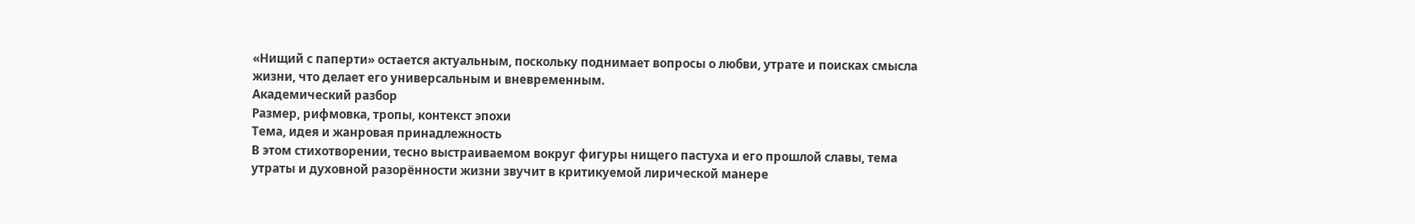«Нищий с паперти» остается актуальным, поскольку поднимает вопросы о любви, утрате и поисках смысла жизни, что делает его универсальным и вневременным.
Академический разбор
Размер, рифмовка, тропы, контекст эпохи
Тема, идея и жанровая принадлежность
В этом стихотворении, тесно выстраиваемом вокруг фигуры нищего пастуха и его прошлой славы, тема утраты и духовной разорённости жизни звучит в критикуемой лирической манере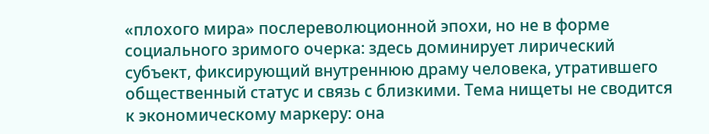«плохого мира» послереволюционной эпохи, но не в форме социального зримого очерка: здесь доминирует лирический субъект, фиксирующий внутреннюю драму человека, утратившего общественный статус и связь с близкими. Тема нищеты не сводится к экономическому маркеру: она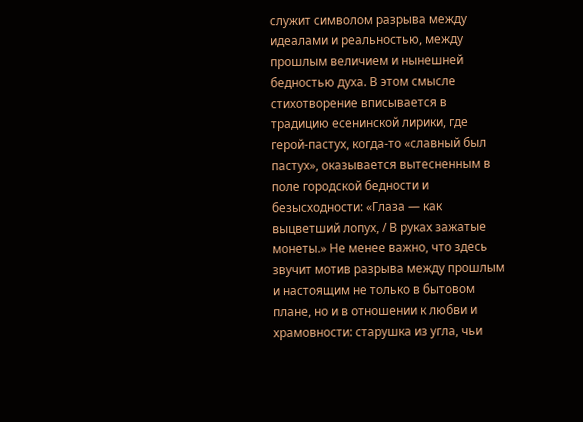служит символом разрыва между идеалами и реальностью, между прошлым величием и нынешней бедностью духа. В этом смысле стихотворение вписывается в традицию есенинской лирики, где герой-пастух, когда-то «славный был пастух», оказывается вытесненным в поле городской бедности и безысходности: «Глаза — как выцветший лопух, / В руках зажатые монеты.» Не менее важно, что здесь звучит мотив разрыва между прошлым и настоящим не только в бытовом плане, но и в отношении к любви и храмовности: старушка из угла, чьи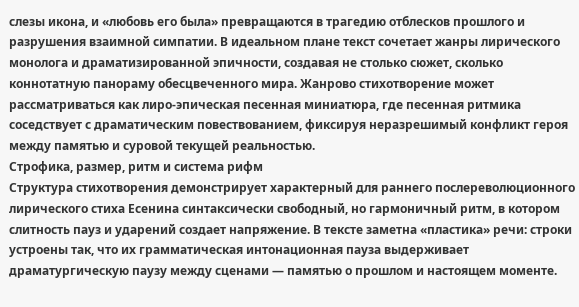слезы икона, и «любовь его была» превращаются в трагедию отблесков прошлого и разрушения взаимной симпатии. В идеальном плане текст сочетает жанры лирического монолога и драматизированной эпичности, создавая не столько сюжет, сколько коннотатную панораму обесцвеченного мира. Жанрово стихотворение может рассматриваться как лиро-эпическая песенная миниатюра, где песенная ритмика соседствует с драматическим повествованием, фиксируя неразрешимый конфликт героя между памятью и суровой текущей реальностью.
Строфика, размер, ритм и система рифм
Структура стихотворения демонстрирует характерный для раннего послереволюционного лирического стиха Есенина синтаксически свободный, но гармоничный ритм, в котором слитность пауз и ударений создает напряжение. В тексте заметна «пластика» речи: строки устроены так, что их грамматическая интонационная пауза выдерживает драматургическую паузу между сценами — памятью о прошлом и настоящем моменте.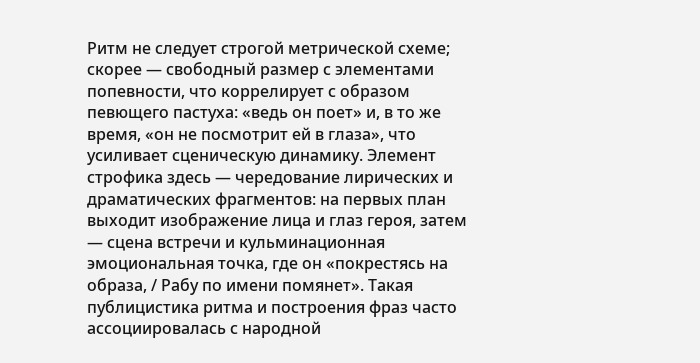Ритм не следует строгой метрической схеме; скорее — свободный размер с элементами попевности, что коррелирует с образом певющего пастуха: «ведь он поет» и, в то же время, «он не посмотрит ей в глаза», что усиливает сценическую динамику. Элемент строфика здесь — чередование лирических и драматических фрагментов: на первых план выходит изображение лица и глаз героя, затем — сцена встречи и кульминационная эмоциональная точка, где он «покрестясь на образа, / Рабу по имени помянет». Такая публицистика ритма и построения фраз часто ассоциировалась с народной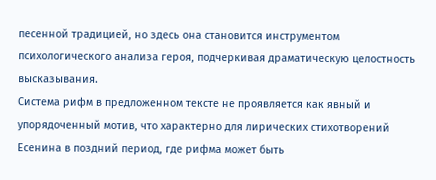песенной традицией, но здесь она становится инструментом психологического анализа героя, подчеркивая драматическую целостность высказывания.
Система рифм в предложенном тексте не проявляется как явный и упорядоченный мотив, что характерно для лирических стихотворений Есенина в поздний период, где рифма может быть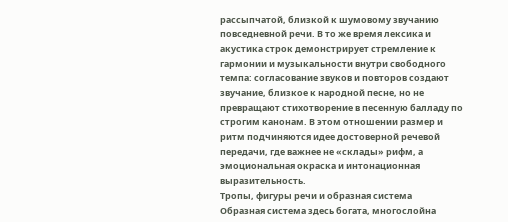рассыпчатой, близкой к шумовому звучанию повседневной речи. В то же время лексика и акустика строк демонстрирует стремление к гармонии и музыкальности внутри свободного темпа: согласование звуков и повторов создают звучание, близкое к народной песне, но не превращают стихотворение в песенную балладу по строгим канонам. В этом отношении размер и ритм подчиняются идее достоверной речевой передачи, где важнее не «склады» рифм, а эмоциональная окраска и интонационная выразительность.
Тропы, фигуры речи и образная система
Образная система здесь богата, многослойна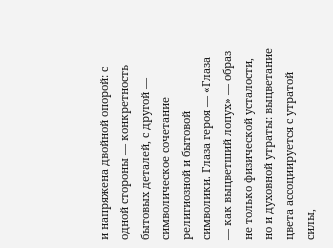и напряжена двойной опорой: с одной стороны — конкретность бытовых деталей, с другой — символическое сочетание религиозной и бытовой символики. Глаза героя — «Глаза — как выцветший лопух» — образ не только физической усталости, но и духовной утраты: выцветание цвета ассоциируется с утратой силы,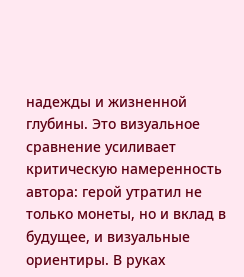надежды и жизненной глубины. Это визуальное сравнение усиливает критическую намеренность автора: герой утратил не только монеты, но и вклад в будущее, и визуальные ориентиры. В руках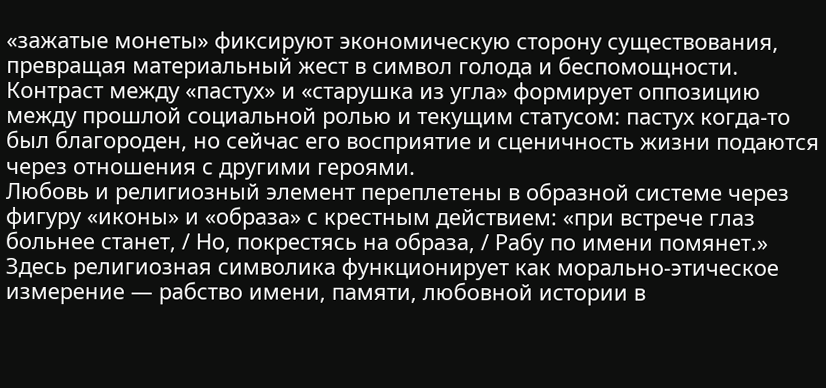«зажатые монеты» фиксируют экономическую сторону существования, превращая материальный жест в символ голода и беспомощности. Контраст между «пастух» и «старушка из угла» формирует оппозицию между прошлой социальной ролью и текущим статусом: пастух когда-то был благороден, но сейчас его восприятие и сценичность жизни подаются через отношения с другими героями.
Любовь и религиозный элемент переплетены в образной системе через фигуру «иконы» и «образа» с крестным действием: «при встрече глаз больнее станет, / Но, покрестясь на образа, / Рабу по имени помянет.» Здесь религиозная символика функционирует как морально-этическое измерение — рабство имени, памяти, любовной истории в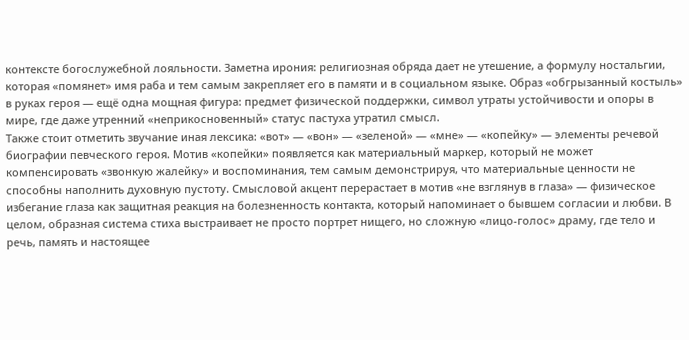контексте богослужебной лояльности. Заметна ирония: религиозная обряда дает не утешение, а формулу ностальгии, которая «помянет» имя раба и тем самым закрепляет его в памяти и в социальном языке. Образ «обгрызанный костыль» в руках героя — ещё одна мощная фигура: предмет физической поддержки, символ утраты устойчивости и опоры в мире, где даже утренний «неприкосновенный» статус пастуха утратил смысл.
Также стоит отметить звучание иная лексика: «вот» — «вон» — «зеленой» — «мне» — «копейку» — элементы речевой биографии певческого героя. Мотив «копейки» появляется как материальный маркер, который не может компенсировать «звонкую жалейку» и воспоминания, тем самым демонстрируя, что материальные ценности не способны наполнить духовную пустоту. Смысловой акцент перерастает в мотив «не взглянув в глаза» — физическое избегание глаза как защитная реакция на болезненность контакта, который напоминает о бывшем согласии и любви. В целом, образная система стиха выстраивает не просто портрет нищего, но сложную «лицо-голос» драму, где тело и речь, память и настоящее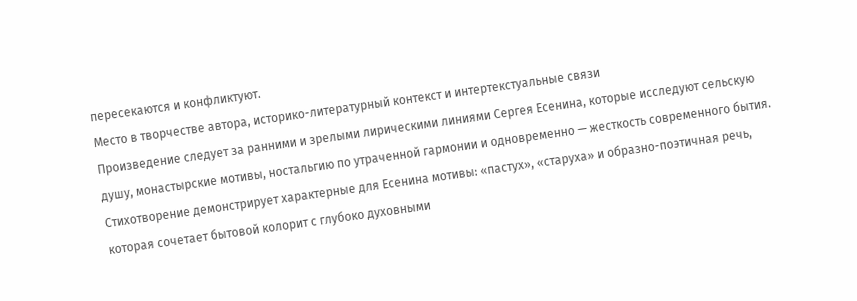пересекаются и конфликтуют.
Место в творчестве автора, историко-литературный контекст и интертекстуальные связи
Произведение следует за ранними и зрелыми лирическими линиями Сергея Есенина, которые исследуют сельскую душу, монастырские мотивы, ностальгию по утраченной гармонии и одновременно — жесткость современного бытия. Стихотворение демонстрирует характерные для Есенина мотивы: «пастух», «старуха» и образно-поэтичная речь, которая сочетает бытовой колорит с глубоко духовными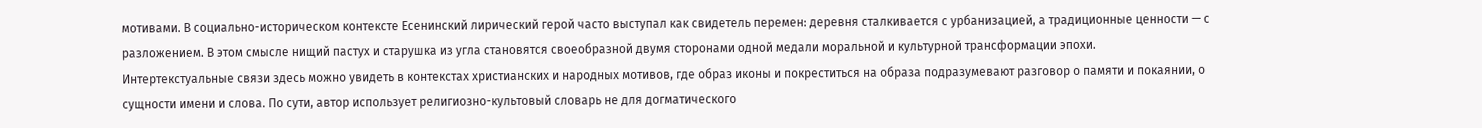мотивами. В социально-историческом контексте Есенинский лирический герой часто выступал как свидетель перемен: деревня сталкивается с урбанизацией, а традиционные ценности — с разложением. В этом смысле нищий пастух и старушка из угла становятся своеобразной двумя сторонами одной медали моральной и культурной трансформации эпохи.
Интертекстуальные связи здесь можно увидеть в контекстах христианских и народных мотивов, где образ иконы и покреститься на образа подразумевают разговор о памяти и покаянии, о сущности имени и слова. По сути, автор использует религиозно-культовый словарь не для догматического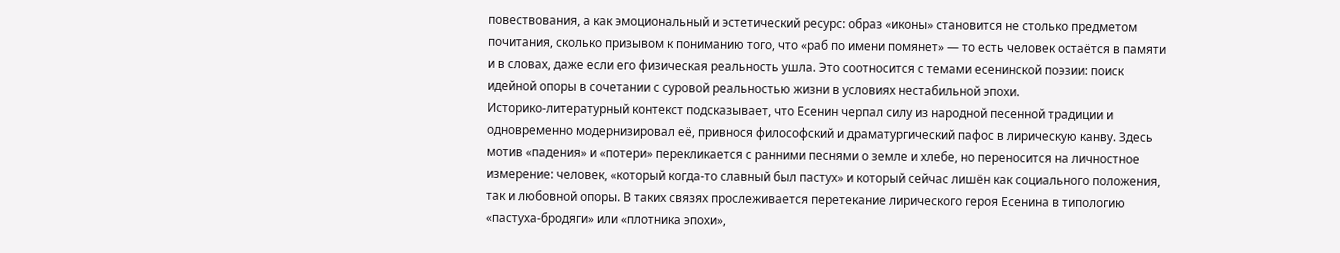повествования, а как эмоциональный и эстетический ресурс: образ «иконы» становится не столько предметом почитания, сколько призывом к пониманию того, что «раб по имени помянет» — то есть человек остаётся в памяти и в словах, даже если его физическая реальность ушла. Это соотносится с темами есенинской поэзии: поиск идейной опоры в сочетании с суровой реальностью жизни в условиях нестабильной эпохи.
Историко-литературный контекст подсказывает, что Есенин черпал силу из народной песенной традиции и одновременно модернизировал её, привнося философский и драматургический пафос в лирическую канву. Здесь мотив «падения» и «потери» перекликается с ранними песнями о земле и хлебе, но переносится на личностное измерение: человек, «который когда-то славный был пастух» и который сейчас лишён как социального положения, так и любовной опоры. В таких связях прослеживается перетекание лирического героя Есенина в типологию «пастуха-бродяги» или «плотника эпохи»,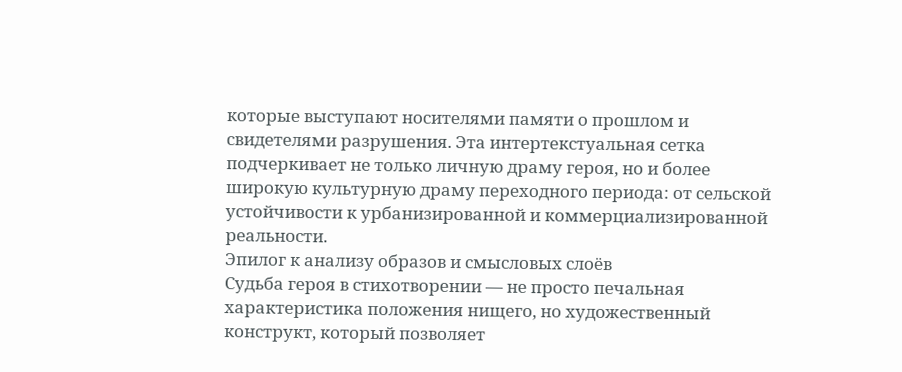которые выступают носителями памяти о прошлом и свидетелями разрушения. Эта интертекстуальная сетка подчеркивает не только личную драму героя, но и более широкую культурную драму переходного периода: от сельской устойчивости к урбанизированной и коммерциализированной реальности.
Эпилог к анализу образов и смысловых слоёв
Судьба героя в стихотворении — не просто печальная характеристика положения нищего, но художественный конструкт, который позволяет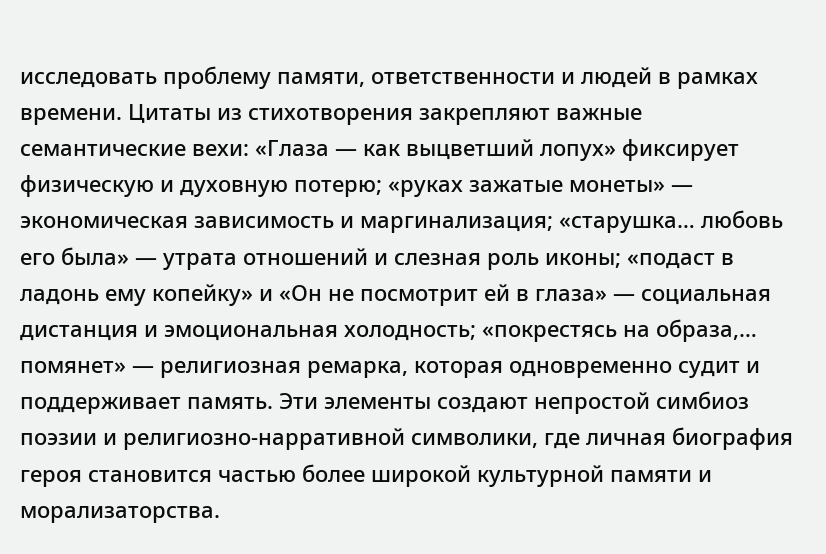исследовать проблему памяти, ответственности и людей в рамках времени. Цитаты из стихотворения закрепляют важные семантические вехи: «Глаза — как выцветший лопух» фиксирует физическую и духовную потерю; «руках зажатые монеты» — экономическая зависимость и маргинализация; «старушка… любовь его была» — утрата отношений и слезная роль иконы; «подаст в ладонь ему копейку» и «Он не посмотрит ей в глаза» — социальная дистанция и эмоциональная холодность; «покрестясь на образа,… помянет» — религиозная ремарка, которая одновременно судит и поддерживает память. Эти элементы создают непростой симбиоз поэзии и религиозно-нарративной символики, где личная биография героя становится частью более широкой культурной памяти и морализаторства.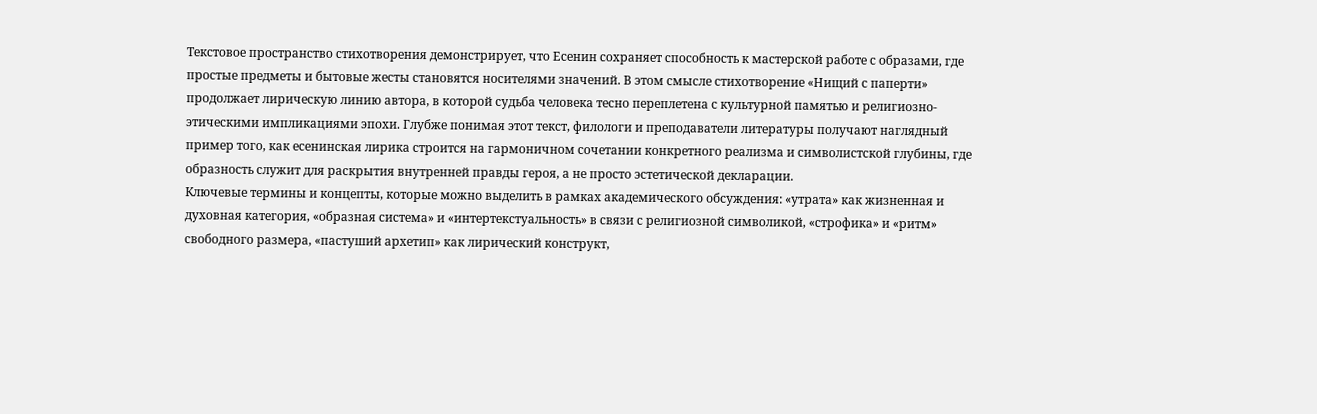Текстовое пространство стихотворения демонстрирует, что Есенин сохраняет способность к мастерской работе с образами, где простые предметы и бытовые жесты становятся носителями значений. В этом смысле стихотворение «Нищий с паперти» продолжает лирическую линию автора, в которой судьба человека тесно переплетена с культурной памятью и религиозно-этическими импликациями эпохи. Глубже понимая этот текст, филологи и преподаватели литературы получают наглядный пример того, как есенинская лирика строится на гармоничном сочетании конкретного реализма и символистской глубины, где образность служит для раскрытия внутренней правды героя, а не просто эстетической декларации.
Ключевые термины и концепты, которые можно выделить в рамках академического обсуждения: «утрата» как жизненная и духовная категория, «образная система» и «интертекстуальность» в связи с религиозной символикой, «строфика» и «ритм» свободного размера, «пастуший архетип» как лирический конструкт,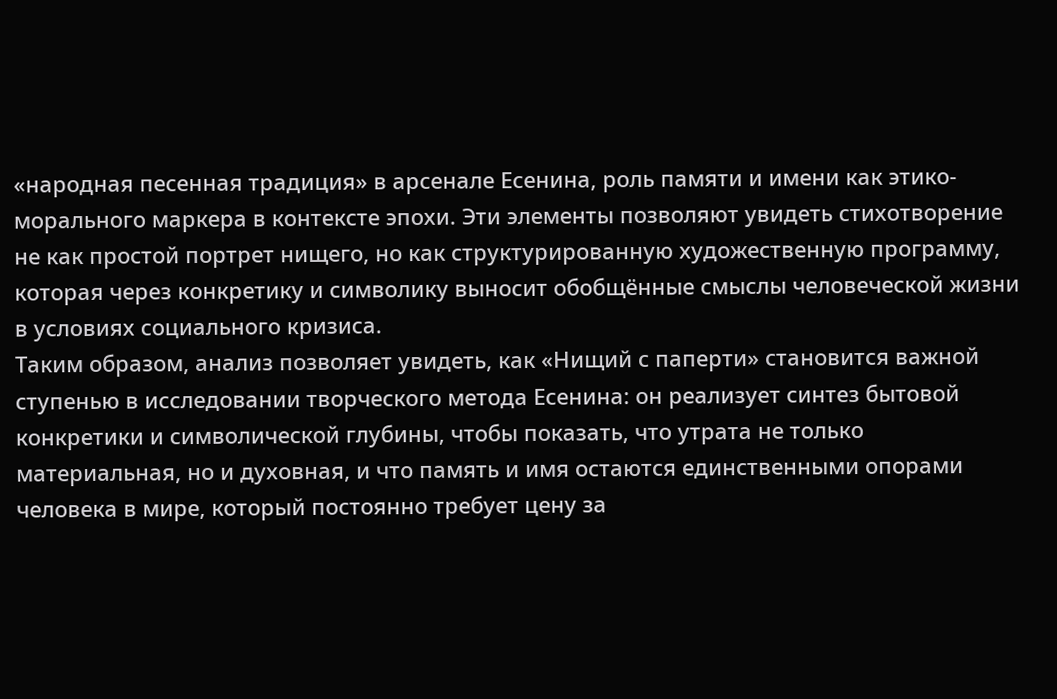«народная песенная традиция» в арсенале Есенина, роль памяти и имени как этико-морального маркера в контексте эпохи. Эти элементы позволяют увидеть стихотворение не как простой портрет нищего, но как структурированную художественную программу, которая через конкретику и символику выносит обобщённые смыслы человеческой жизни в условиях социального кризиса.
Таким образом, анализ позволяет увидеть, как «Нищий с паперти» становится важной ступенью в исследовании творческого метода Есенина: он реализует синтез бытовой конкретики и символической глубины, чтобы показать, что утрата не только материальная, но и духовная, и что память и имя остаются единственными опорами человека в мире, который постоянно требует цену за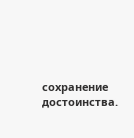сохранение достоинства.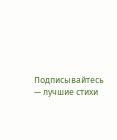Подписывайтесь — лучшие стихи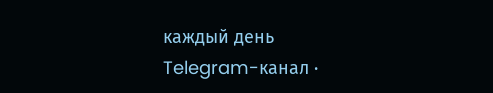каждый день
Telegram-канал ·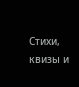Стихи, квизы и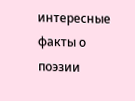интересные факты о поэзии